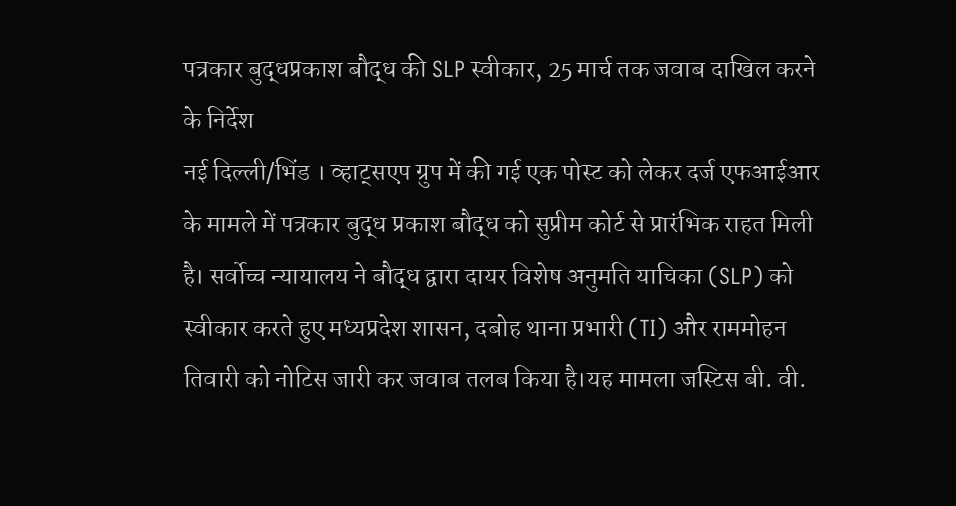पत्रकार बुद्धप्रकाश बौद्ध की SLP स्वीकार, 25 मार्च तक जवाब दाखिल करने के निर्देश
नई दिल्ली/भिंड । व्हाट्सएप ग्रुप में की गई एक पोस्ट को लेकर दर्ज एफआईआर के मामले में पत्रकार बुद्ध प्रकाश बौद्ध को सुप्रीम कोर्ट से प्रारंभिक राहत मिली है। सर्वोच्च न्यायालय ने बौद्ध द्वारा दायर विशेष अनुमति याचिका (SLP) को स्वीकार करते हुए मध्यप्रदेश शासन, दबोह थाना प्रभारी (TI) और राममोहन तिवारी को नोटिस जारी कर जवाब तलब किया है।यह मामला जस्टिस बी. वी.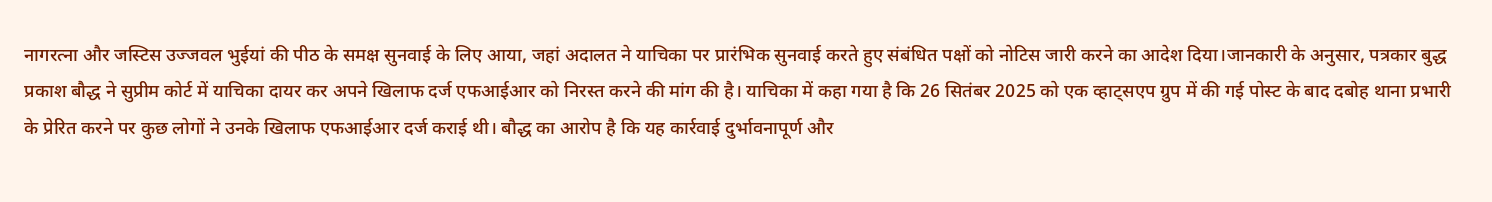नागरत्ना और जस्टिस उज्जवल भुईयां की पीठ के समक्ष सुनवाई के लिए आया, जहां अदालत ने याचिका पर प्रारंभिक सुनवाई करते हुए संबंधित पक्षों को नोटिस जारी करने का आदेश दिया।जानकारी के अनुसार, पत्रकार बुद्ध प्रकाश बौद्ध ने सुप्रीम कोर्ट में याचिका दायर कर अपने खिलाफ दर्ज एफआईआर को निरस्त करने की मांग की है। याचिका में कहा गया है कि 26 सितंबर 2025 को एक व्हाट्सएप ग्रुप में की गई पोस्ट के बाद दबोह थाना प्रभारी के प्रेरित करने पर कुछ लोगों ने उनके खिलाफ एफआईआर दर्ज कराई थी। बौद्ध का आरोप है कि यह कार्रवाई दुर्भावनापूर्ण और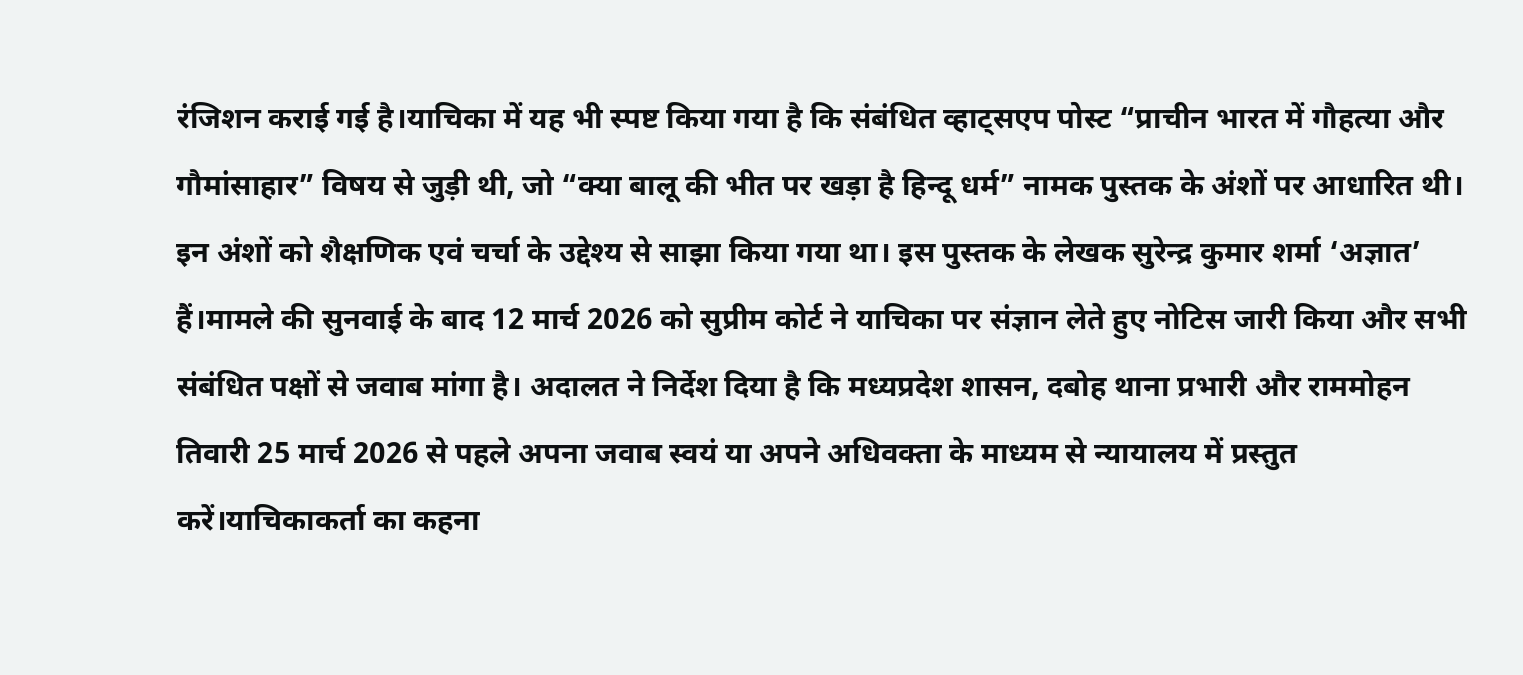रंजिशन कराई गई है।याचिका में यह भी स्पष्ट किया गया है कि संबंधित व्हाट्सएप पोस्ट “प्राचीन भारत में गौहत्या और गौमांसाहार” विषय से जुड़ी थी, जो “क्या बालू की भीत पर खड़ा है हिन्दू धर्म” नामक पुस्तक के अंशों पर आधारित थी। इन अंशों को शैक्षणिक एवं चर्चा के उद्देश्य से साझा किया गया था। इस पुस्तक के लेखक सुरेन्द्र कुमार शर्मा ‘अज्ञात’ हैं।मामले की सुनवाई के बाद 12 मार्च 2026 को सुप्रीम कोर्ट ने याचिका पर संज्ञान लेते हुए नोटिस जारी किया और सभी संबंधित पक्षों से जवाब मांगा है। अदालत ने निर्देश दिया है कि मध्यप्रदेश शासन, दबोह थाना प्रभारी और राममोहन तिवारी 25 मार्च 2026 से पहले अपना जवाब स्वयं या अपने अधिवक्ता के माध्यम से न्यायालय में प्रस्तुत करें।याचिकाकर्ता का कहना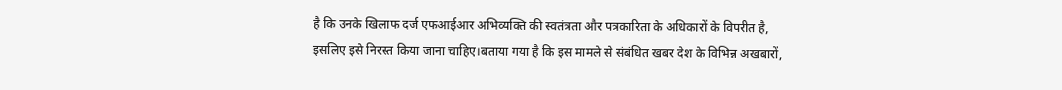है कि उनके खिलाफ दर्ज एफआईआर अभिव्यक्ति की स्वतंत्रता और पत्रकारिता के अधिकारों के विपरीत है, इसलिए इसे निरस्त किया जाना चाहिए।बताया गया है कि इस मामले से संबंधित खबर देश के विभिन्न अखबारों,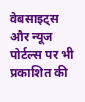वेबसाइट्स और न्यूज पोर्टल्स पर भी प्रकाशित की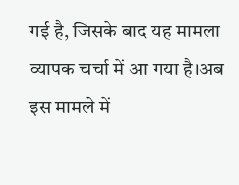गई है, जिसके बाद यह मामला व्यापक चर्चा में आ गया है।अब इस मामले में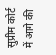सुप्रीम कोर्ट में आगे की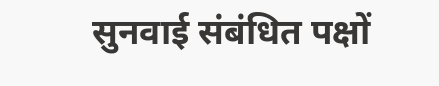सुनवाई संबंधित पक्षों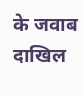के जवाब दाखिल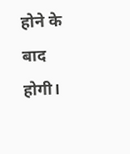होने के बाद होगी।